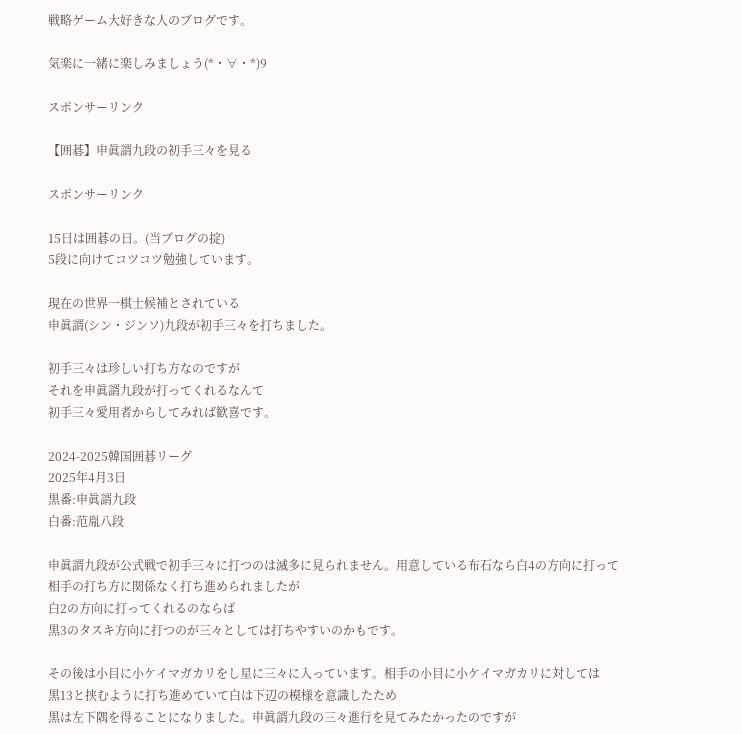戦略ゲーム大好きな人のブログです。

気楽に一緒に楽しみましょう(*・∀・*)9

スポンサーリンク

【囲碁】申眞諝九段の初手三々を見る

スポンサーリンク

15日は囲碁の日。(当ブログの掟)
5段に向けてコツコツ勉強しています。

現在の世界一棋士候補とされている
申眞諝(シン・ジンソ)九段が初手三々を打ちました。

初手三々は珍しい打ち方なのですが
それを申眞諝九段が打ってくれるなんて
初手三々愛用者からしてみれば歓喜です。

2024-2025韓国囲碁リーグ
2025年4月3日
黒番:申眞諝九段
白番:范胤八段

申眞諝九段が公式戦で初手三々に打つのは滅多に見られません。用意している布石なら白4の方向に打って
相手の打ち方に関係なく打ち進められましたが
白2の方向に打ってくれるのならば
黒3のタスキ方向に打つのが三々としては打ちやすいのかもです。

その後は小目に小ケイマガカリをし星に三々に入っています。相手の小目に小ケイマガカリに対しては
黒13と挟むように打ち進めていて白は下辺の模様を意識したため
黒は左下隅を得ることになりました。申眞諝九段の三々進行を見てみたかったのですが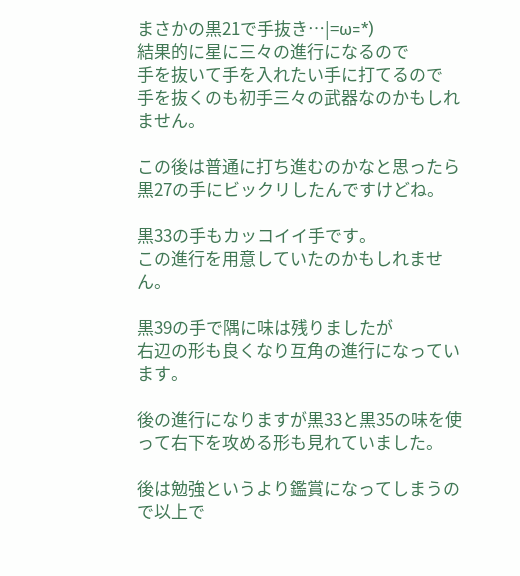まさかの黒21で手抜き…|=ω=*)
結果的に星に三々の進行になるので
手を抜いて手を入れたい手に打てるので
手を抜くのも初手三々の武器なのかもしれません。

この後は普通に打ち進むのかなと思ったら
黒27の手にビックリしたんですけどね。

黒33の手もカッコイイ手です。
この進行を用意していたのかもしれません。

黒39の手で隅に味は残りましたが
右辺の形も良くなり互角の進行になっています。

後の進行になりますが黒33と黒35の味を使って右下を攻める形も見れていました。

後は勉強というより鑑賞になってしまうので以上で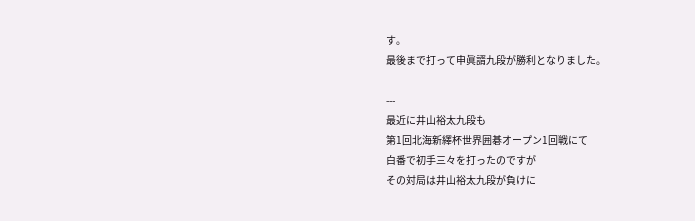す。
最後まで打って申眞諝九段が勝利となりました。

---
最近に井山裕太九段も
第1回北海新繹杯世界囲碁オープン1回戦にて
白番で初手三々を打ったのですが
その対局は井山裕太九段が負けに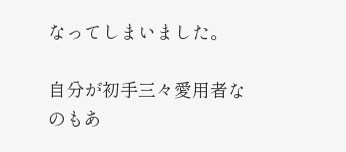なってしまいました。

自分が初手三々愛用者なのもあ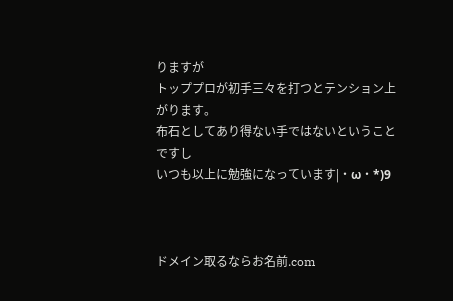りますが
トッププロが初手三々を打つとテンション上がります。
布石としてあり得ない手ではないということですし
いつも以上に勉強になっています|・ω・*)9



ドメイン取るならお名前.com